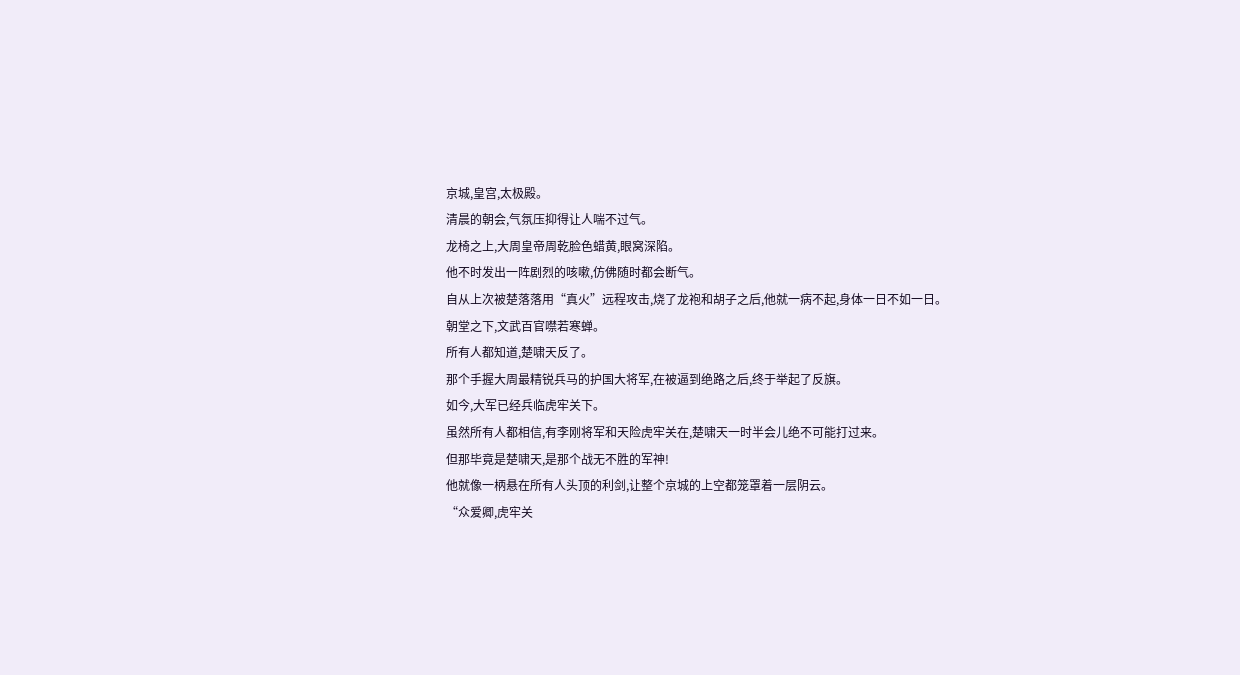京城,皇宫,太极殿。
清晨的朝会,气氛压抑得让人喘不过气。
龙椅之上,大周皇帝周乾脸色蜡黄,眼窝深陷。
他不时发出一阵剧烈的咳嗽,仿佛随时都会断气。
自从上次被楚落落用“真火”远程攻击,烧了龙袍和胡子之后,他就一病不起,身体一日不如一日。
朝堂之下,文武百官噤若寒蝉。
所有人都知道,楚啸天反了。
那个手握大周最精锐兵马的护国大将军,在被逼到绝路之后,终于举起了反旗。
如今,大军已经兵临虎牢关下。
虽然所有人都相信,有李刚将军和天险虎牢关在,楚啸天一时半会儿绝不可能打过来。
但那毕竟是楚啸天,是那个战无不胜的军神!
他就像一柄悬在所有人头顶的利剑,让整个京城的上空都笼罩着一层阴云。
“众爱卿,虎牢关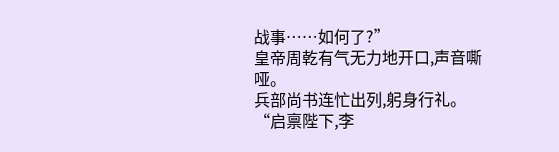战事……如何了?”
皇帝周乾有气无力地开口,声音嘶哑。
兵部尚书连忙出列,躬身行礼。
“启禀陛下,李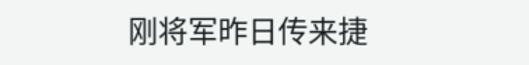刚将军昨日传来捷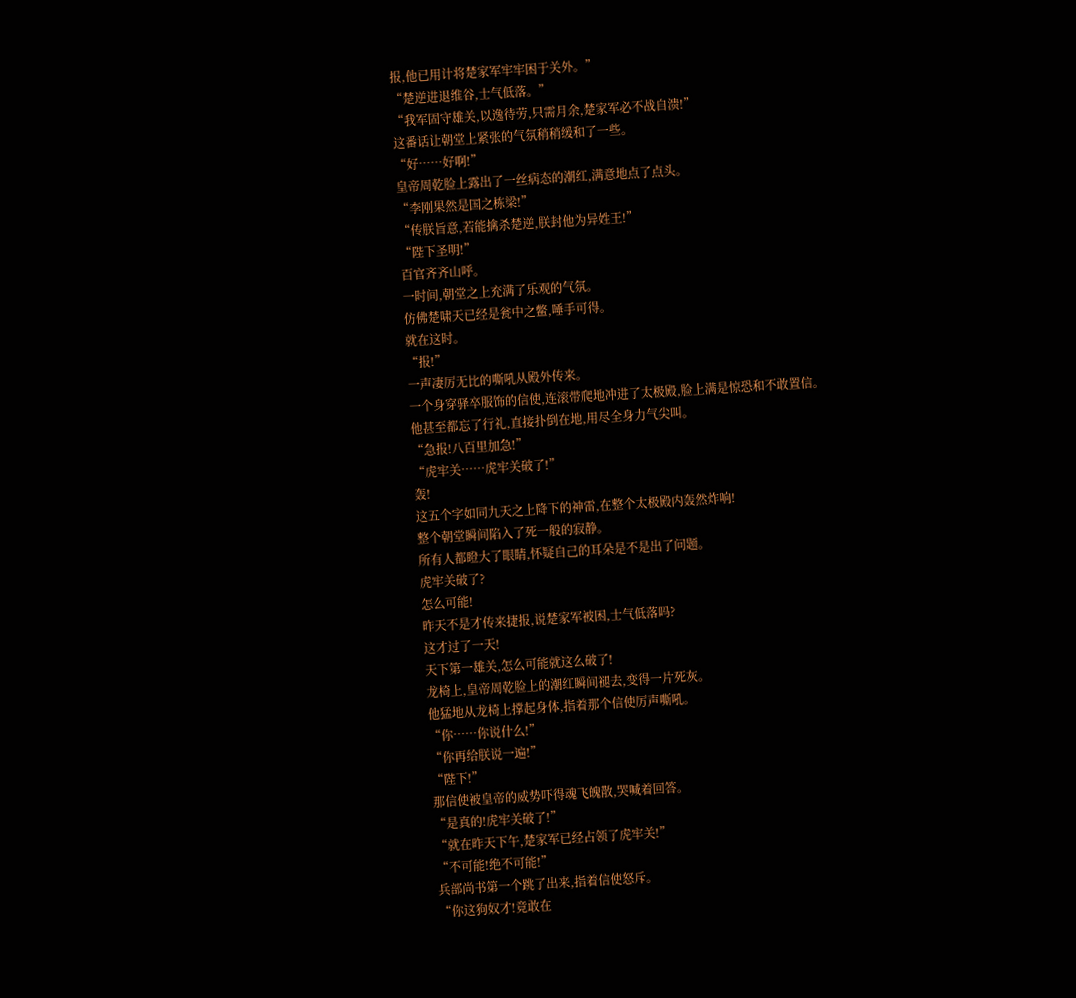报,他已用计将楚家军牢牢困于关外。”
“楚逆进退维谷,士气低落。”
“我军固守雄关,以逸待劳,只需月余,楚家军必不战自溃!”
这番话让朝堂上紧张的气氛稍稍缓和了一些。
“好……好啊!”
皇帝周乾脸上露出了一丝病态的潮红,满意地点了点头。
“李刚果然是国之栋梁!”
“传朕旨意,若能擒杀楚逆,朕封他为异姓王!”
“陛下圣明!”
百官齐齐山呼。
一时间,朝堂之上充满了乐观的气氛。
仿佛楚啸天已经是瓮中之鳖,唾手可得。
就在这时。
“报!”
一声凄厉无比的嘶吼从殿外传来。
一个身穿驿卒服饰的信使,连滚带爬地冲进了太极殿,脸上满是惊恐和不敢置信。
他甚至都忘了行礼,直接扑倒在地,用尽全身力气尖叫。
“急报!八百里加急!”
“虎牢关……虎牢关破了!”
轰!
这五个字如同九天之上降下的神雷,在整个太极殿内轰然炸响!
整个朝堂瞬间陷入了死一般的寂静。
所有人都瞪大了眼睛,怀疑自己的耳朵是不是出了问题。
虎牢关破了?
怎么可能!
昨天不是才传来捷报,说楚家军被困,士气低落吗?
这才过了一天!
天下第一雄关,怎么可能就这么破了!
龙椅上,皇帝周乾脸上的潮红瞬间褪去,变得一片死灰。
他猛地从龙椅上撑起身体,指着那个信使厉声嘶吼。
“你……你说什么!”
“你再给朕说一遍!”
“陛下!”
那信使被皇帝的威势吓得魂飞魄散,哭喊着回答。
“是真的!虎牢关破了!”
“就在昨天下午,楚家军已经占领了虎牢关!”
“不可能!绝不可能!”
兵部尚书第一个跳了出来,指着信使怒斥。
“你这狗奴才!竟敢在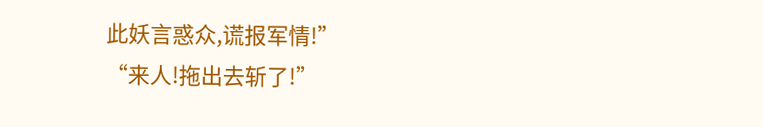此妖言惑众,谎报军情!”
“来人!拖出去斩了!”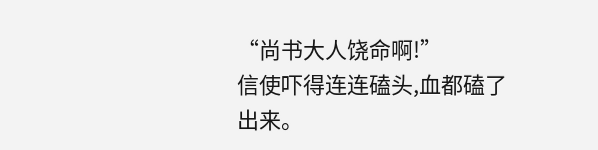“尚书大人饶命啊!”
信使吓得连连磕头,血都磕了出来。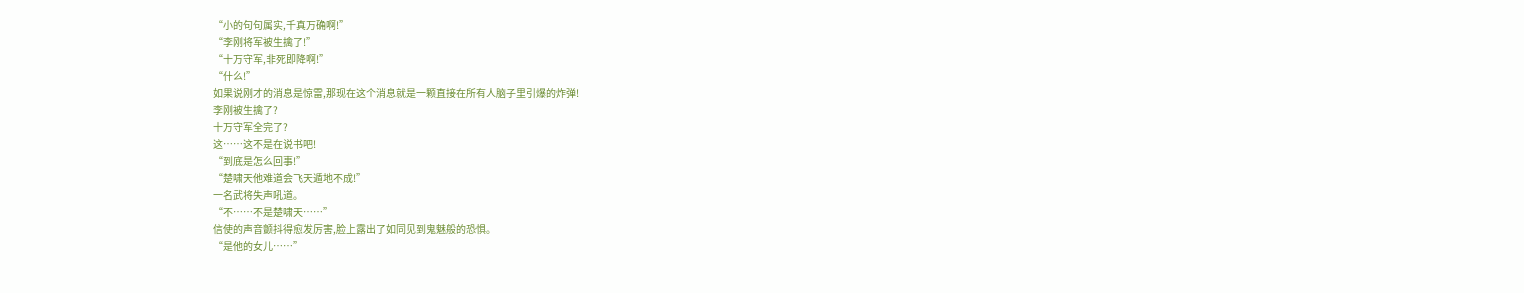“小的句句属实,千真万确啊!”
“李刚将军被生擒了!”
“十万守军,非死即降啊!”
“什么!”
如果说刚才的消息是惊雷,那现在这个消息就是一颗直接在所有人脑子里引爆的炸弹!
李刚被生擒了?
十万守军全完了?
这……这不是在说书吧!
“到底是怎么回事!”
“楚啸天他难道会飞天遁地不成!”
一名武将失声吼道。
“不……不是楚啸天……”
信使的声音颤抖得愈发厉害,脸上露出了如同见到鬼魅般的恐惧。
“是他的女儿……”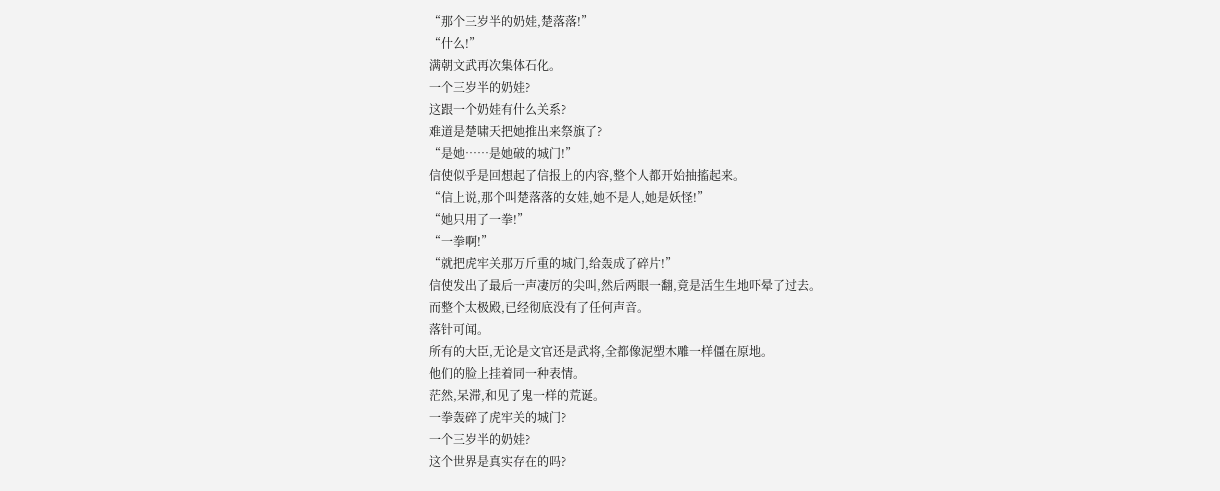“那个三岁半的奶娃,楚落落!”
“什么!”
满朝文武再次集体石化。
一个三岁半的奶娃?
这跟一个奶娃有什么关系?
难道是楚啸天把她推出来祭旗了?
“是她……是她破的城门!”
信使似乎是回想起了信报上的内容,整个人都开始抽搐起来。
“信上说,那个叫楚落落的女娃,她不是人,她是妖怪!”
“她只用了一拳!”
“一拳啊!”
“就把虎牢关那万斤重的城门,给轰成了碎片!”
信使发出了最后一声凄厉的尖叫,然后两眼一翻,竟是活生生地吓晕了过去。
而整个太极殿,已经彻底没有了任何声音。
落针可闻。
所有的大臣,无论是文官还是武将,全都像泥塑木雕一样僵在原地。
他们的脸上挂着同一种表情。
茫然,呆滞,和见了鬼一样的荒诞。
一拳轰碎了虎牢关的城门?
一个三岁半的奶娃?
这个世界是真实存在的吗?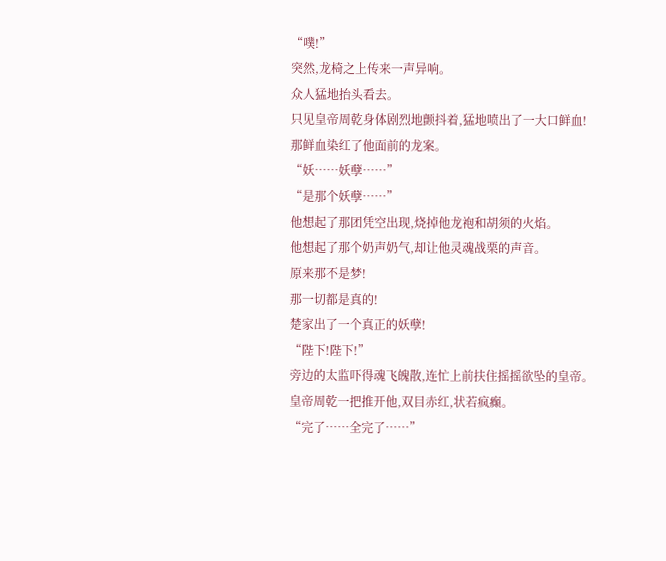“噗!”
突然,龙椅之上传来一声异响。
众人猛地抬头看去。
只见皇帝周乾身体剧烈地颤抖着,猛地喷出了一大口鲜血!
那鲜血染红了他面前的龙案。
“妖……妖孽……”
“是那个妖孽……”
他想起了那团凭空出现,烧掉他龙袍和胡须的火焰。
他想起了那个奶声奶气,却让他灵魂战栗的声音。
原来那不是梦!
那一切都是真的!
楚家出了一个真正的妖孽!
“陛下!陛下!”
旁边的太监吓得魂飞魄散,连忙上前扶住摇摇欲坠的皇帝。
皇帝周乾一把推开他,双目赤红,状若疯癫。
“完了……全完了……”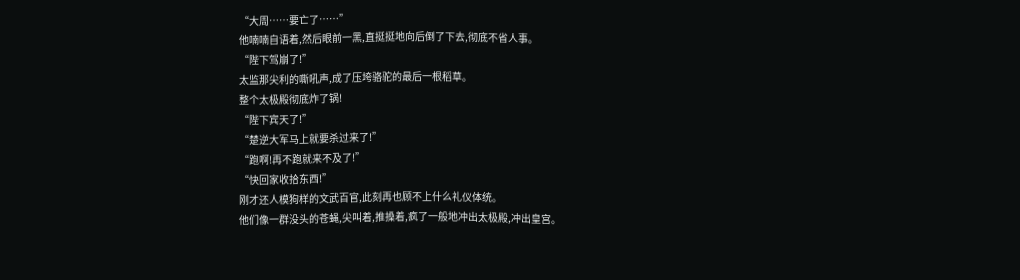“大周……要亡了……”
他喃喃自语着,然后眼前一黑,直挺挺地向后倒了下去,彻底不省人事。
“陛下驾崩了!”
太监那尖利的嘶吼声,成了压垮骆驼的最后一根稻草。
整个太极殿彻底炸了锅!
“陛下宾天了!”
“楚逆大军马上就要杀过来了!”
“跑啊!再不跑就来不及了!”
“快回家收拾东西!”
刚才还人模狗样的文武百官,此刻再也顾不上什么礼仪体统。
他们像一群没头的苍蝇,尖叫着,推搡着,疯了一般地冲出太极殿,冲出皇宫。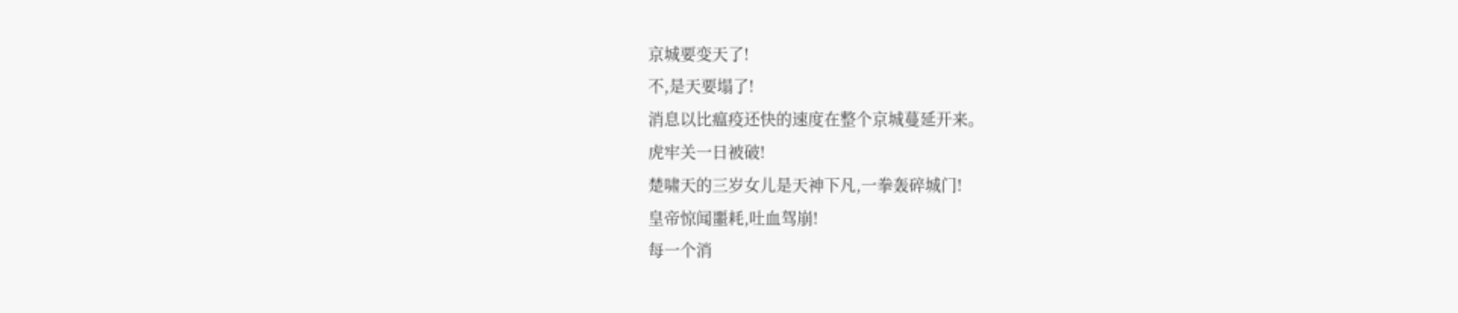京城要变天了!
不,是天要塌了!
消息以比瘟疫还快的速度在整个京城蔓延开来。
虎牢关一日被破!
楚啸天的三岁女儿是天神下凡,一拳轰碎城门!
皇帝惊闻噩耗,吐血驾崩!
每一个消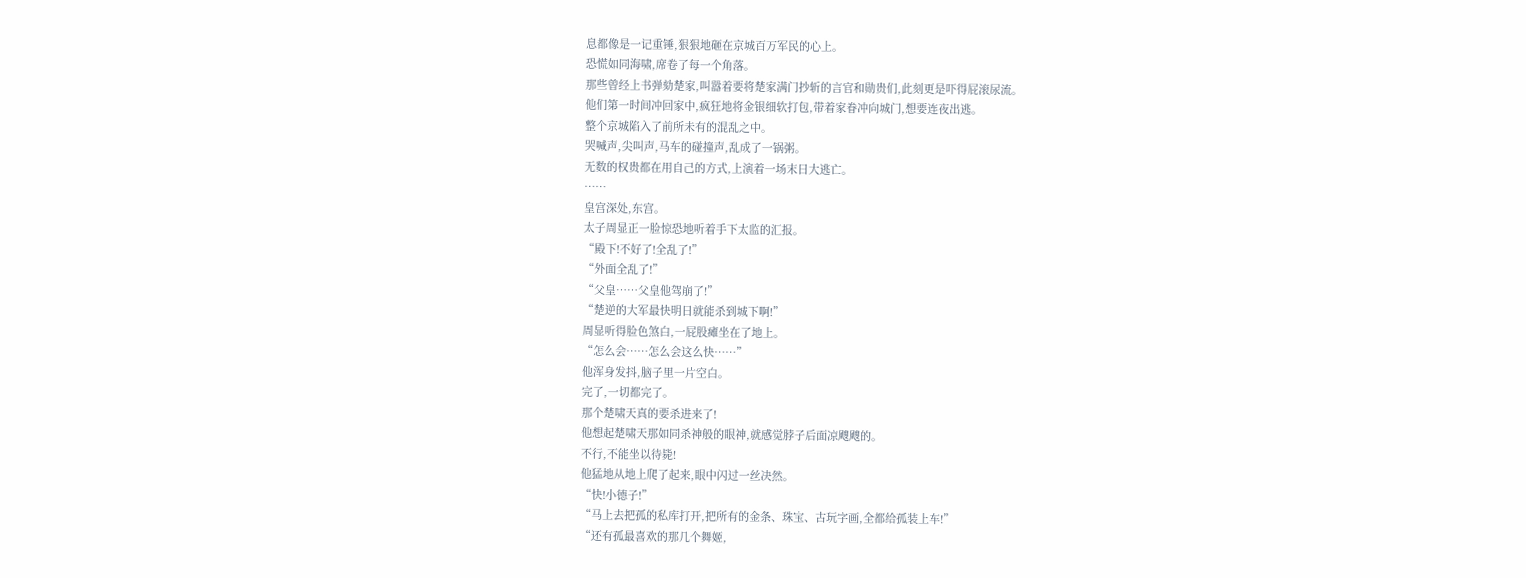息都像是一记重锤,狠狠地砸在京城百万军民的心上。
恐慌如同海啸,席卷了每一个角落。
那些曾经上书弹劾楚家,叫嚣着要将楚家满门抄斩的言官和勋贵们,此刻更是吓得屁滚尿流。
他们第一时间冲回家中,疯狂地将金银细软打包,带着家眷冲向城门,想要连夜出逃。
整个京城陷入了前所未有的混乱之中。
哭喊声,尖叫声,马车的碰撞声,乱成了一锅粥。
无数的权贵都在用自己的方式,上演着一场末日大逃亡。
……
皇宫深处,东宫。
太子周显正一脸惊恐地听着手下太监的汇报。
“殿下!不好了!全乱了!”
“外面全乱了!”
“父皇……父皇他驾崩了!”
“楚逆的大军最快明日就能杀到城下啊!”
周显听得脸色煞白,一屁股瘫坐在了地上。
“怎么会……怎么会这么快……”
他浑身发抖,脑子里一片空白。
完了,一切都完了。
那个楚啸天真的要杀进来了!
他想起楚啸天那如同杀神般的眼神,就感觉脖子后面凉飕飕的。
不行,不能坐以待毙!
他猛地从地上爬了起来,眼中闪过一丝决然。
“快!小德子!”
“马上去把孤的私库打开,把所有的金条、珠宝、古玩字画,全都给孤装上车!”
“还有孤最喜欢的那几个舞姬,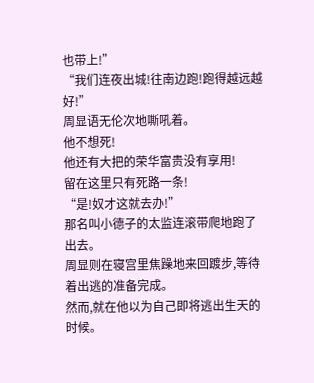也带上!”
“我们连夜出城!往南边跑!跑得越远越好!”
周显语无伦次地嘶吼着。
他不想死!
他还有大把的荣华富贵没有享用!
留在这里只有死路一条!
“是!奴才这就去办!”
那名叫小德子的太监连滚带爬地跑了出去。
周显则在寝宫里焦躁地来回踱步,等待着出逃的准备完成。
然而,就在他以为自己即将逃出生天的时候。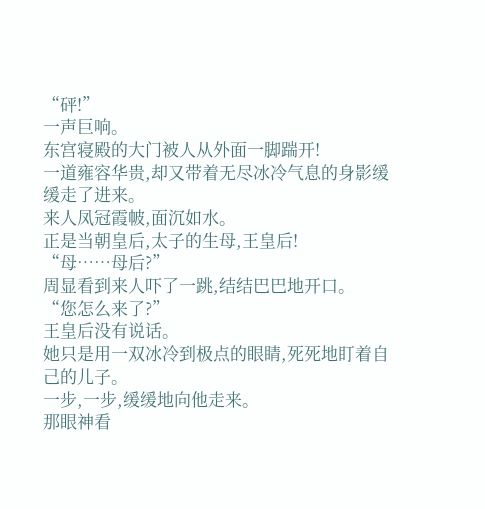“砰!”
一声巨响。
东宫寝殿的大门被人从外面一脚踹开!
一道雍容华贵,却又带着无尽冰冷气息的身影缓缓走了进来。
来人凤冠霞帔,面沉如水。
正是当朝皇后,太子的生母,王皇后!
“母……母后?”
周显看到来人吓了一跳,结结巴巴地开口。
“您怎么来了?”
王皇后没有说话。
她只是用一双冰冷到极点的眼睛,死死地盯着自己的儿子。
一步,一步,缓缓地向他走来。
那眼神看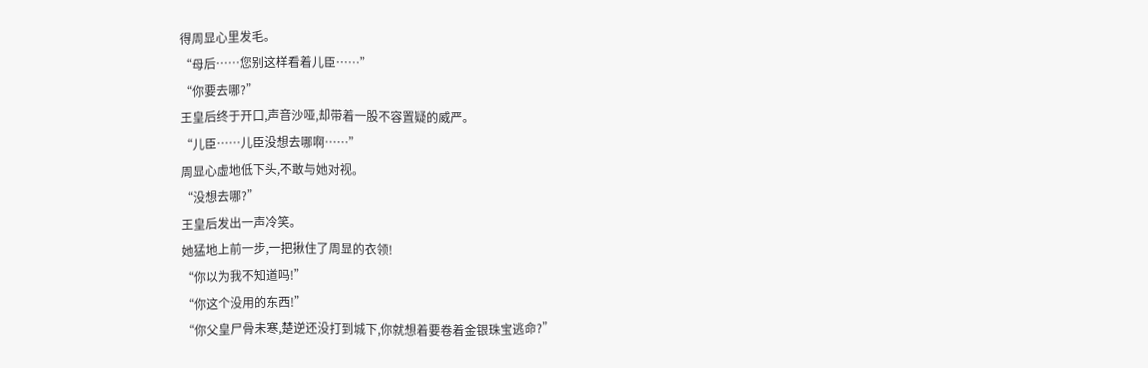得周显心里发毛。
“母后……您别这样看着儿臣……”
“你要去哪?”
王皇后终于开口,声音沙哑,却带着一股不容置疑的威严。
“儿臣……儿臣没想去哪啊……”
周显心虚地低下头,不敢与她对视。
“没想去哪?”
王皇后发出一声冷笑。
她猛地上前一步,一把揪住了周显的衣领!
“你以为我不知道吗!”
“你这个没用的东西!”
“你父皇尸骨未寒,楚逆还没打到城下,你就想着要卷着金银珠宝逃命?”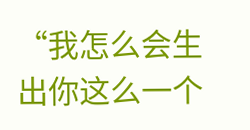“我怎么会生出你这么一个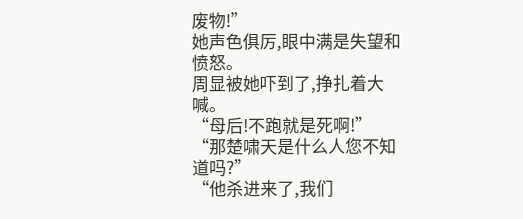废物!”
她声色俱厉,眼中满是失望和愤怒。
周显被她吓到了,挣扎着大喊。
“母后!不跑就是死啊!”
“那楚啸天是什么人您不知道吗?”
“他杀进来了,我们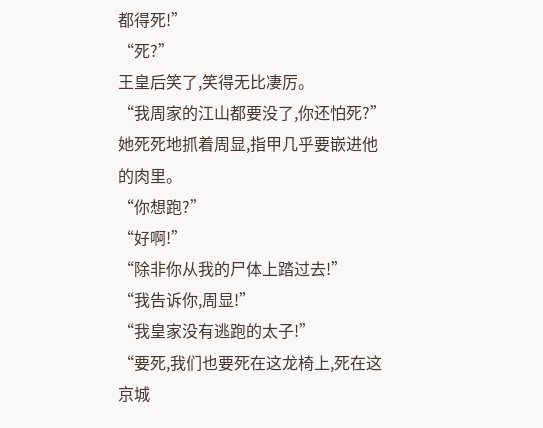都得死!”
“死?”
王皇后笑了,笑得无比凄厉。
“我周家的江山都要没了,你还怕死?”
她死死地抓着周显,指甲几乎要嵌进他的肉里。
“你想跑?”
“好啊!”
“除非你从我的尸体上踏过去!”
“我告诉你,周显!”
“我皇家没有逃跑的太子!”
“要死,我们也要死在这龙椅上,死在这京城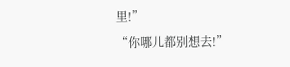里!”
“你哪儿都别想去!”